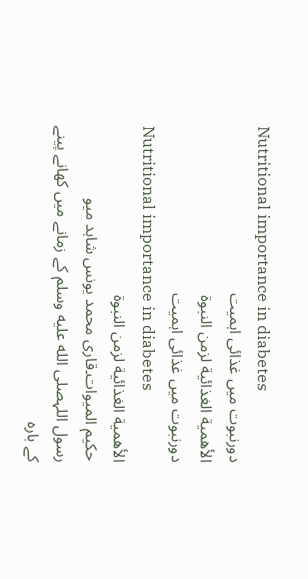Nutritional importance in diabetes
دورنبوت میں غذائی اہمیت
الأهمية الغذائية لزمن النبوۃ
دورنبوت میں غذائی اہمیت
Nutritional importance in diabetes
الأهمية الغذائية لزمن النبوۃ
حکیم المیوات۔قاری محمد یونس شاہد میو
رسول اللہصلى الله عليه وسلم کے زمانے میں کھانے پینے کے بارہ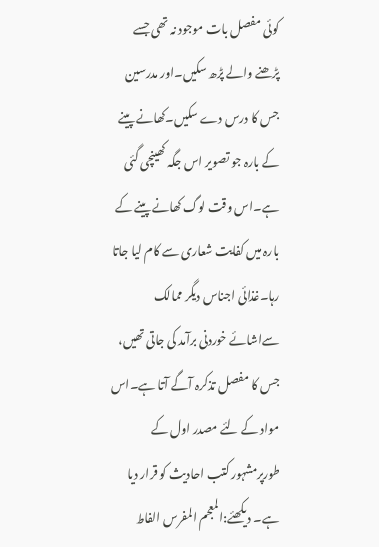کوئی مفصل بات موجود نہ تھی جسے پڑھنے والے پڑھ سکیں۔اور مدرسین جس کا درس دے سکیں۔کھانے پینے کے بارہ جو تصویر اس جگہ کھینچی گئی ہے۔اس وقت لوگ کھانے پینے کے بارہ میں کفایت شعاری سے کام لیا جاتا رہا۔غذائی اجناس دیگر ممالک سےاشائے خوردنی برآمد کی جاتی تھیں، جس کا مفصل تذکرہ آگے آتا ہے۔اس مواد کے لئے مصدر اول کے طورپرمشہور کتب احادیث کو قرار دیا ہے۔ دیکھئے:المعجم المفرس الفاط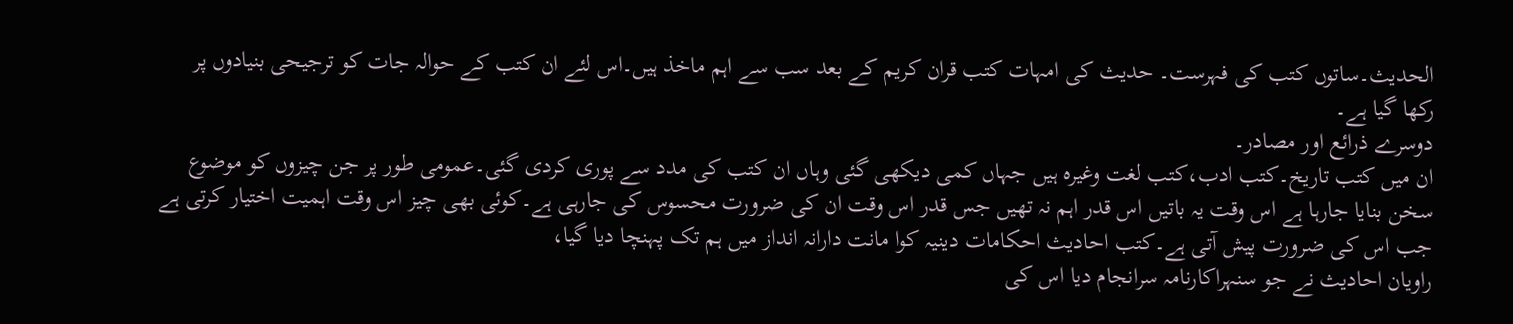الحدیث۔ساتوں کتب کی فہرست۔ حدیث کی امہات کتب قران کریم کے بعد سب سے اہم ماخذ ہیں۔اس لئے ان کتب کے حوالہ جات کو ترجیحی بنیادوں پر رکھا گیا ہے۔
دوسرے ذرائع اور مصادر۔
ان میں کتب تاریخ۔کتب ادب،کتب لغت وغیرہ ہیں جہاں کمی دیکھی گئی وہاں ان کتب کی مدد سے پوری کردی گئی۔عمومی طور پر جن چیزوں کو موضوع سخن بنایا جارہا ہے اس وقت یہ باتیں اس قدر اہم نہ تھیں جس قدر اس وقت ان کی ضرورت محسوس کی جارہی ہے۔کوئی بھی چیز اس وقت اہمیت اختیار کرتی ہے جب اس کی ضرورت پیش آتی ہے۔کتب احادیث احکامات دینیہ کوا مانت دارانہ انداز میں ہم تک پہنچا دیا گیا،
راویان احادیث نے جو سنہراکارنامہ سرانجام دیا اس کی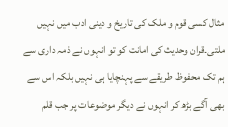مثال کسی قوم و ملک کی تاریخ و دینی ادب میں نہیں ملتی۔قران وحدیث کی امانت کو تو انہوں نے ذمہ داری سے ہم تک محفوظ طریقے سے پہنچایا ہی نہیں بلکہ اس سے بھی آگے بڑھ کر انہوں نے دیگر موضوعات پر جب قلم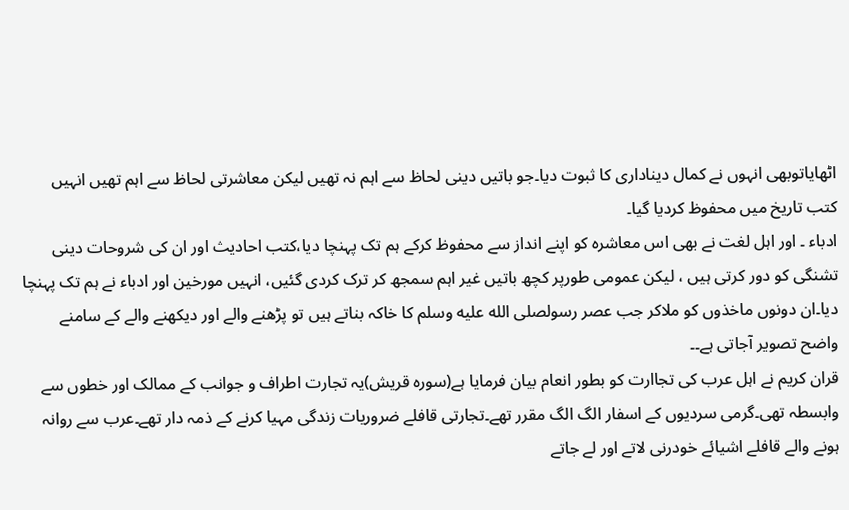اٹھایاتوبھی انہوں نے کمال دیناداری کا ثبوت دیا۔جو باتیں دینی لحاظ سے اہم نہ تھیں لیکن معاشرتی لحاظ سے اہم تھیں انہیں کتب تاریخ میں محفوظ کردیا گیا۔
ادباء ۔ اور اہل لغت نے بھی اس معاشرہ کو اپنے انداز سے محفوظ کرکے ہم تک پہنچا دیا،کتب احادیث اور ان کی شروحات دینی تشنگی کو دور کرتی ہیں ، لیکن عمومی طورپر کچھ باتیں غیر اہم سمجھ کر ترک کردی گئیں، انہیں مورخین اور ادباء نے ہم تک پہنچا دیا۔ان دونوں ماخذوں کو ملاکر جب عصر رسولصلى الله عليه وسلم کا خاکہ بناتے ہیں تو پڑھنے والے اور دیکھنے والے کے سامنے واضح تصویر آجاتی ہے۔۔
قران کریم نے اہل عرب کی تجاارت کو بطور انعام بیان فرمایا ہے(سورہ قریش)یہ تجارت اطراف و جوانب کے ممالک اور خطوں سے وابسطہ تھی۔گرمی سردیوں کے اسفار الگ الگ مقرر تھے۔تجارتی قافلے ضروریات زندگی مہیا کرنے کے ذمہ دار تھے۔عرب سے روانہ ہونے والے قافلے اشیائے خودرنی لاتے اور لے جاتے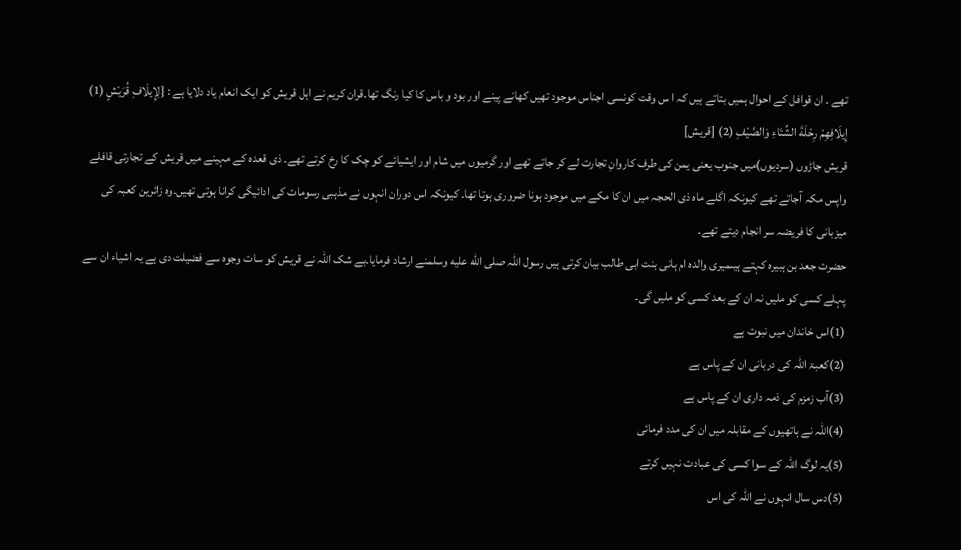تھے ۔ ان قوافل کے احوال ہمیں بتاتے ہیں کہ ا س وقت کونسی اجناس موجود تھیں کھانے پینے اور بود و باس کا کیا رنگ تھا۔قران کریم نے اہل قریش کو ایک انعام یاد دلایا ہے : {لِإِيلَافِ قُرَيْشٍ (1) إِيلَافِهِمْ رِحْلَةَ الشِّتَاءِ وَالصَّيْفِ (2) [قريش]
قریش جاڑوں (سردیوں)میں جنوب یعنی یمن کی طرف کاروانِ تجارت لے کر جاتے تھے اور گرمیوں میں شام اور ایشیائے کو چک کا رخ کرتے تھے۔ ذی قعدہ کے مہینے میں قریش کے تجارتی قافلے واپس مکہ آجاتے تھے کیونکہ اگلے ماہ ذی الحجہ میں ان کا مکے میں موجود ہونا ضروری ہوتا تھا۔ کیونکہ اس دوران انہوں نے مذہبی رسومات کی ادائیگی کرانا ہوتی تھیں۔وہ زائرین کعبہ کی میزبانی کا فریضہ سر انجام دیتے تھے۔
حضرت جعد بن ہبیرہ کہتے ہیںمیری والدہ ام ہانی بنت ابی طالب بیان کرتی ہیں رسول اللہ صلى الله عليه وسلمنے ارشاد فرمایا۔بے شک اللہ نے قریش کو سات وجوہ سے فضیلت دی ہے یہ اشیاء ان سے پہلے کسی کو ملیں نہ ان کے بعد کسی کو ملیں گی۔
(1)اس خاندان میں نبوت ہے
(2)کعبۃ اللہ کی دربانی ان کے پاس ہے
(3)آب زمزم کی ذمہ داری ان کے پاس ہے
(4)اللہ نے ہاتھیوں کے مقابلہ میں ان کی مدد فرمائی
(5)یہ لوگ اللہ کے سوا کسی کی عبادت نہیں کرتے
(5)دس سال انہوں نے اللہ کی اس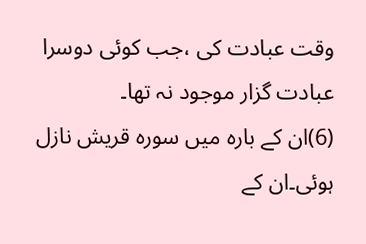وقت عبادت کی ،جب کوئی دوسرا عبادت گزار موجود نہ تھا۔
(6)ان کے بارہ میں سورہ قریش نازل ہوئی۔ان کے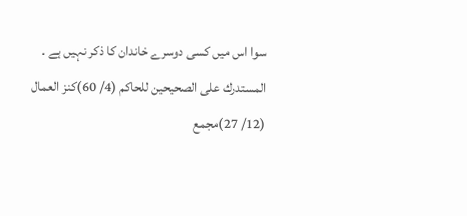سوا اس میں کسی دوسرے خاندان کا ذکر نہیں ہے ۔
المستدرك على الصحيحين للحاكم (4/ 60)كنز العمال (12/ 27)مجمع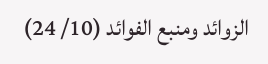الزوائد ومنبع الفوائد (10/ 24)